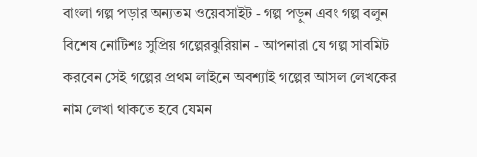বাংলা গল্প পড়ার অন্যতম ওয়েবসাইট - গল্প পড়ুন এবং গল্প বলুন
বিশেষ নোটিশঃ সুপ্রিয় গল্পেরঝুরিয়ান - আপনারা যে গল্প সাবমিট করবেন সেই গল্পের প্রথম লাইনে অবশ্যাই গল্পের আসল লেখকের নাম লেখা থাকতে হবে যেমন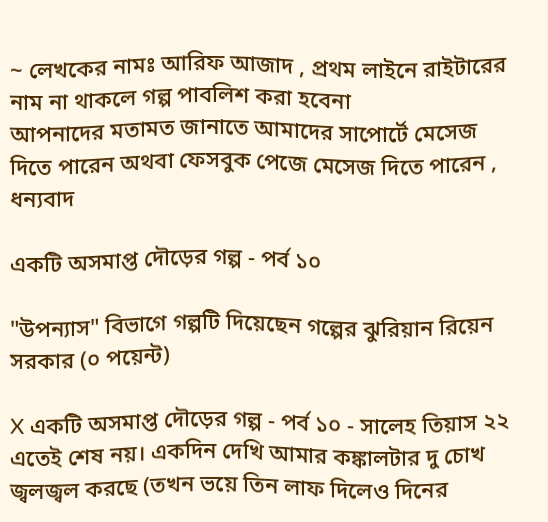~ লেখকের নামঃ আরিফ আজাদ , প্রথম লাইনে রাইটারের নাম না থাকলে গল্প পাবলিশ করা হবেনা
আপনাদের মতামত জানাতে আমাদের সাপোর্টে মেসেজ দিতে পারেন অথবা ফেসবুক পেজে মেসেজ দিতে পারেন , ধন্যবাদ

একটি অসমাপ্ত দৌড়ের গল্প - পর্ব ১০

"উপন্যাস" বিভাগে গল্পটি দিয়েছেন গল্পের ঝুরিয়ান রিয়েন সরকার (০ পয়েন্ট)

X একটি অসমাপ্ত দৌড়ের গল্প - পর্ব ১০ - সালেহ তিয়াস ২২ এতেই শেষ নয়। একদিন দেখি আমার কঙ্কালটার দু চোখ জ্বলজ্বল করছে (তখন ভয়ে তিন লাফ দিলেও দিনের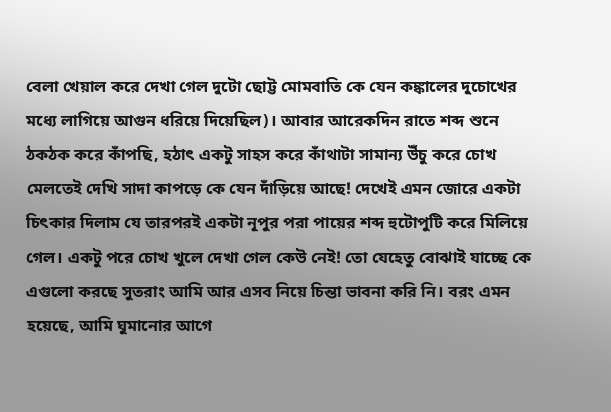বেলা খেয়াল করে দেখা গেল দুটো ছোট্ট মোমবাতি কে যেন কঙ্কালের দুচোখের মধ্যে লাগিয়ে আগুন ধরিয়ে দিয়েছিল)। আবার আরেকদিন রাতে শব্দ শুনে ঠকঠক করে কাঁপছি, হঠাৎ একটু সাহস করে কাঁথাটা সামান্য উঁচু করে চোখ মেলতেই দেখি সাদা কাপড়ে কে যেন দাঁড়িয়ে আছে! দেখেই এমন জোরে একটা চিৎকার দিলাম যে তারপরই একটা নূপুর পরা পায়ের শব্দ হুটোপুটি করে মিলিয়ে গেল। একটু পরে চোখ খুলে দেখা গেল কেউ নেই! তো যেহেতু বোঝাই যাচ্ছে কে এগুলো করছে সুতরাং আমি আর এসব নিয়ে চিন্তা ভাবনা করি নি। বরং এমন হয়েছে, আমি ঘুমানোর আগে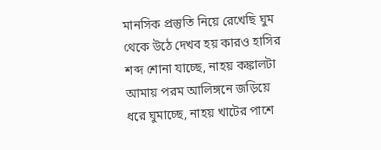মানসিক প্রস্তুতি নিয়ে রেখেছি ঘুম থেকে উঠে দেখব হয় কারও হাসির শব্দ শোনা যাচ্ছে, নাহয় কঙ্কালটা আমায় পরম আলিঙ্গনে জড়িয়ে ধরে ঘুমাচ্ছে, নাহয় খাটের পাশে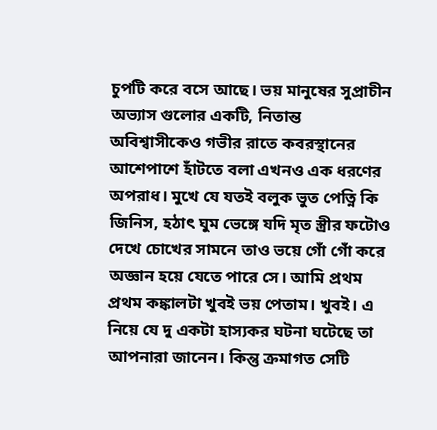চুপটি করে বসে আছে। ভয় মানুষের সুপ্রাচীন অভ্যাস গুলোর একটি, নিতান্ত অবিশ্বাসীকেও গভীর রাতে কবরস্থানের আশেপাশে হাঁটতে বলা এখনও এক ধরণের অপরাধ। মুখে যে যতই বলুক ভুত পেত্নি কি জিনিস, হঠাৎ ঘুম ভেঙ্গে যদি মৃত স্ত্রীর ফটোও দেখে চোখের সামনে তাও ভয়ে গোঁ গোঁ করে অজ্ঞান হয়ে যেতে পারে সে। আমি প্রথম প্রথম কঙ্কালটা খুবই ভয় পেতাম। খুবই। এ নিয়ে যে দু একটা হাস্যকর ঘটনা ঘটেছে তা আপনারা জানেন। কিন্তু ক্রমাগত সেটি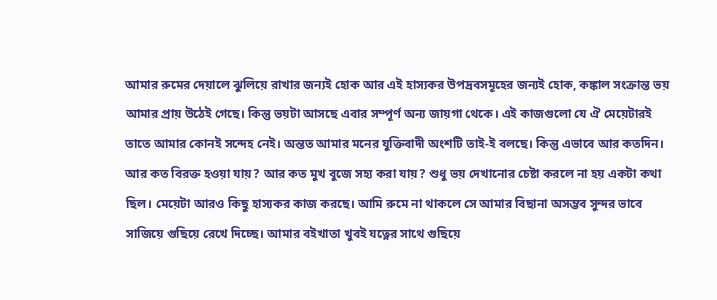আমার রুমের দেয়ালে ঝুলিয়ে রাখার জন্যই হোক আর এই হাস্যকর উপদ্রবসমূহের জন্যই হোক, কঙ্কাল সংক্রান্ত ভয় আমার প্রায় উঠেই গেছে। কিন্তু ভয়টা আসছে এবার সম্পূর্ণ অন্য জায়গা থেকে। এই কাজগুলো যে ঐ মেয়েটারই তাতে আমার কোনই সন্দেহ নেই। অন্তত আমার মনের যুক্তিবাদী অংশটি তাই-ই বলছে। কিন্তু এভাবে আর কতদিন। আর কত বিরক্ত হওয়া যায়? আর কত মুখ বুজে সহ্য করা যায়? শুধু ভয় দেখানোর চেষ্টা করলে না হয় একটা কথা ছিল। মেয়েটা আরও কিছু হাস্যকর কাজ করছে। আমি রুমে না থাকলে সে আমার বিছানা অসম্ভব সুন্দর ভাবে সাজিয়ে গুছিয়ে রেখে দিচ্ছে। আমার বইখাতা খুবই যত্নের সাথে গুছিয়ে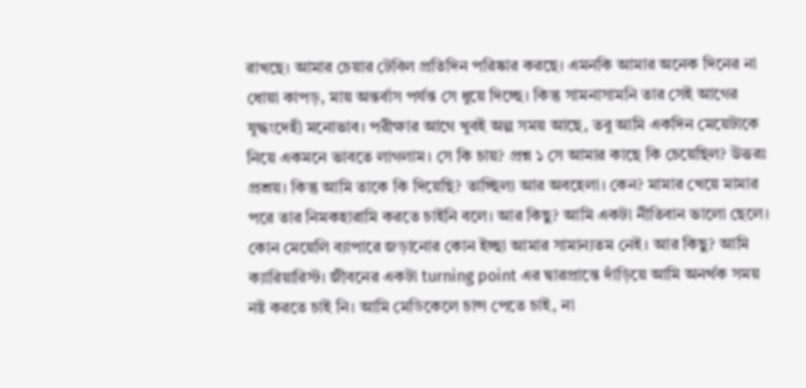রাখছে। আমার চেয়ার টেবিল প্রতিদিন পরিষ্কার করছে। এমনকি আমার অনেক দিনের না ধোয়া কাপড়, মায় অন্তর্বাস পর্যন্ত সে ধুয়ে দিচ্ছে। কিন্তু সামনাসামনি তার সেই আগের যুদ্ধংদেহী মনোভাব। পরীক্ষার আগে খুবই অল্প সময় আছে, তবু আমি একদিন মেয়েটাকে নিয়ে একমনে ভাবতে লাগলাম। সে কি চায়? প্রশ্ন ১ সে আমার কাছে কি চেয়েছিল? উত্তরঃ প্রশ্রয়। কিন্তু আমি তাকে কি দিয়েছি? তাচ্ছিল্য আর অবহেলা। কেন? মামার খেয়ে মামার পরে তার নিমকহারামি করতে চাইনি বলে। আর কিছু? আমি একটা নীতিবান ভালো ছেলে। কোন মেয়েলি ব্যাপারে জড়ানোর কোন ইচ্ছা আমার সামান্যতম নেই। আর কিছু? আমি ক্যারিয়ারিস্ট। জীবনের একটা turning point এর দ্বারপ্রান্তে দাঁড়িয়ে আমি অনর্থক সময় নষ্ট করতে চাই নি। আমি মেডিকেলে চান্স পেতে চাই, না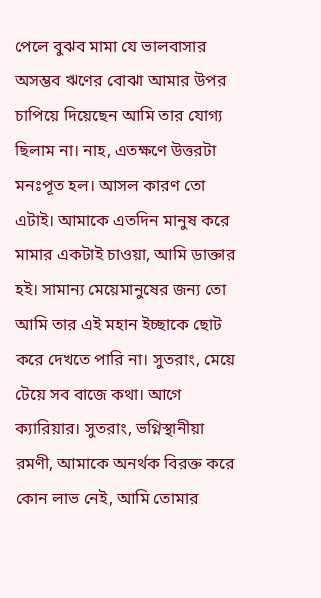পেলে বুঝব মামা যে ভালবাসার অসম্ভব ঋণের বোঝা আমার উপর চাপিয়ে দিয়েছেন আমি তার যোগ্য ছিলাম না। নাহ, এতক্ষণে উত্তরটা মনঃপূত হল। আসল কারণ তো এটাই। আমাকে এতদিন মানুষ করে মামার একটাই চাওয়া, আমি ডাক্তার হই। সামান্য মেয়েমানুষের জন্য তো আমি তার এই মহান ইচ্ছাকে ছোট করে দেখতে পারি না। সুতরাং, মেয়ে টেয়ে সব বাজে কথা। আগে ক্যারিয়ার। সুতরাং, ভগ্নিস্থানীয়া রমণী, আমাকে অনর্থক বিরক্ত করে কোন লাভ নেই, আমি তোমার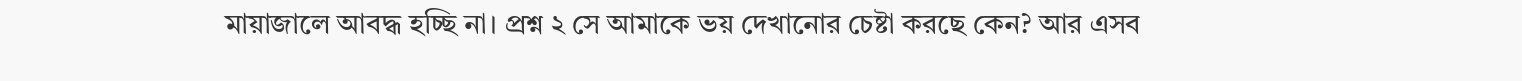মায়াজালে আবদ্ধ হচ্ছি না। প্রশ্ন ২ সে আমাকে ভয় দেখানোর চেষ্টা করছে কেন? আর এসব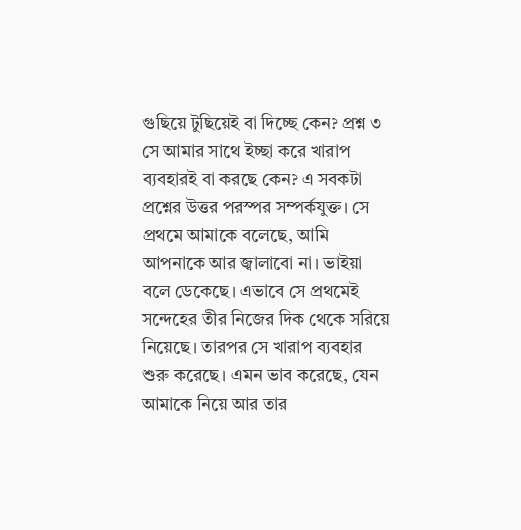গুছিয়ে টুছিয়েই বা দিচ্ছে কেন? প্রশ্ন ৩ সে আমার সাথে ইচ্ছা করে খারাপ ব্যবহারই বা করছে কেন? এ সবকটা প্রশ্নের উত্তর পরস্পর সম্পর্কযুক্ত। সে প্রথমে আমাকে বলেছে, আমি আপনাকে আর জ্বালাবো না। ভাইয়া বলে ডেকেছে। এভাবে সে প্রথমেই সন্দেহের তীর নিজের দিক থেকে সরিয়ে নিয়েছে। তারপর সে খারাপ ব্যবহার শুরু করেছে। এমন ভাব করেছে, যেন আমাকে নিয়ে আর তার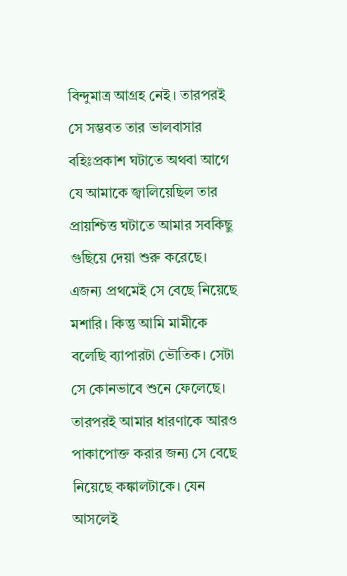বিন্দুমাত্র আগ্রহ নেই। তারপরই সে সম্ভবত তার ভালবাসার বহিঃপ্রকাশ ঘটাতে অথবা আগে যে আমাকে জ্বালিয়েছিল তার প্রায়শ্চিত্ত ঘটাতে আমার সবকিছু গুছিয়ে দেয়া শুরু করেছে। এজন্য প্রথমেই সে বেছে নিয়েছে মশারি। কিন্তু আমি মামীকে বলেছি ব্যাপারটা ভৌতিক। সেটা সে কোনভাবে শুনে ফেলেছে। তারপরই আমার ধারণাকে আরও পাকাপোক্ত করার জন্য সে বেছে নিয়েছে কঙ্কালটাকে। যেন আসলেই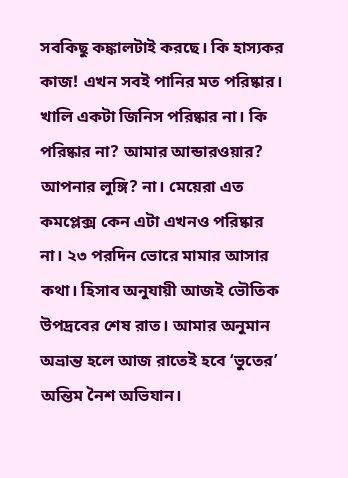সবকিছু কঙ্কালটাই করছে। কি হাস্যকর কাজ! এখন সবই পানির মত পরিষ্কার। খালি একটা জিনিস পরিষ্কার না। কি পরিষ্কার না? আমার আন্ডারওয়ার? আপনার লুঙ্গি? না। মেয়েরা এত কমপ্লেক্স কেন এটা এখনও পরিষ্কার না। ২৩ পরদিন ভোরে মামার আসার কথা। হিসাব অনুযায়ী আজই ভৌতিক উপদ্রবের শেষ রাত। আমার অনুমান অভ্রান্ত হলে আজ রাতেই হবে ‘ভুতের’ অন্তিম নৈশ অভিযান।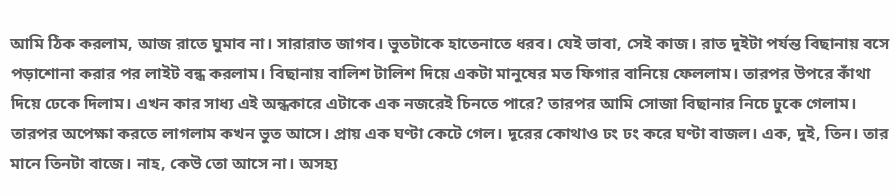আমি ঠিক করলাম, আজ রাতে ঘুমাব না। সারারাত জাগব। ভুতটাকে হাতেনাতে ধরব। যেই ভাবা, সেই কাজ। রাত দুইটা পর্যন্ত বিছানায় বসে পড়াশোনা করার পর লাইট বন্ধ করলাম। বিছানায় বালিশ টালিশ দিয়ে একটা মানুষের মত ফিগার বানিয়ে ফেললাম। তারপর উপরে কাঁথা দিয়ে ঢেকে দিলাম। এখন কার সাধ্য এই অন্ধকারে এটাকে এক নজরেই চিনতে পারে? তারপর আমি সোজা বিছানার নিচে ঢুকে গেলাম। তারপর অপেক্ষা করতে লাগলাম কখন ভুত আসে। প্রায় এক ঘণ্টা কেটে গেল। দূরের কোথাও ঢং ঢং করে ঘণ্টা বাজল। এক, দুই, তিন। তার মানে তিনটা বাজে। নাহ, কেউ তো আসে না। অসহ্য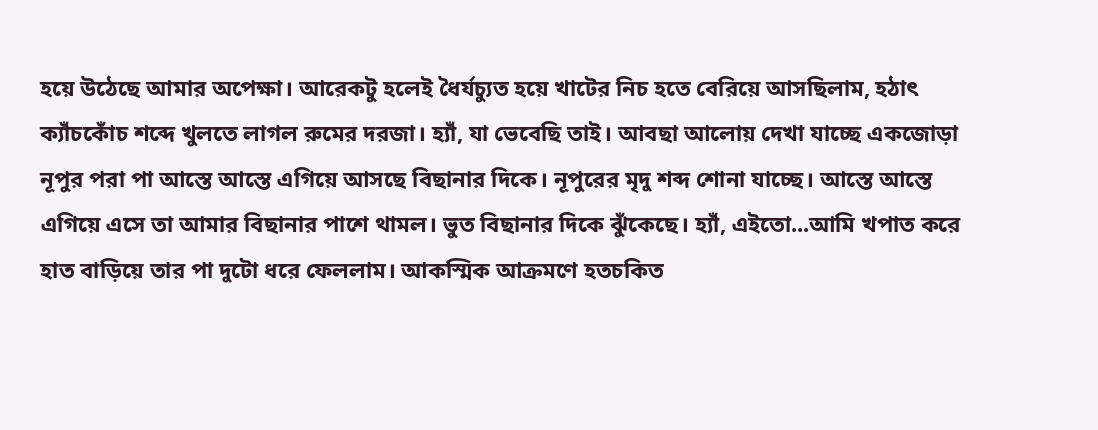হয়ে উঠেছে আমার অপেক্ষা। আরেকটু হলেই ধৈর্যচ্যুত হয়ে খাটের নিচ হতে বেরিয়ে আসছিলাম, হঠাৎ ক্যাঁচকোঁচ শব্দে খুলতে লাগল রুমের দরজা। হ্যাঁ, যা ভেবেছি তাই। আবছা আলোয় দেখা যাচ্ছে একজোড়া নূপুর পরা পা আস্তে আস্তে এগিয়ে আসছে বিছানার দিকে। নূপুরের মৃদু শব্দ শোনা যাচ্ছে। আস্তে আস্তে এগিয়ে এসে তা আমার বিছানার পাশে থামল। ভুত বিছানার দিকে ঝুঁকেছে। হ্যাঁ, এইতো...আমি খপাত করে হাত বাড়িয়ে তার পা দুটো ধরে ফেললাম। আকস্মিক আক্রমণে হতচকিত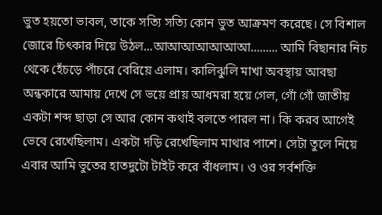ভুত হয়তো ভাবল, তাকে সত্যি সত্যি কোন ভুত আক্রমণ করেছে। সে বিশাল জোরে চিৎকার দিয়ে উঠল...আআআআআআআ......... আমি বিছানার নিচ থেকে হেঁচড়ে পাঁচরে বেরিয়ে এলাম। কালিঝুলি মাখা অবস্থায় আবছা অন্ধকারে আমায় দেখে সে ভয়ে প্রায় আধমরা হয়ে গেল, গোঁ গোঁ জাতীয় একটা শব্দ ছাড়া সে আর কোন কথাই বলতে পারল না। কি করব আগেই ভেবে রেখেছিলাম। একটা দড়ি রেখেছিলাম মাথার পাশে। সেটা তুলে নিয়ে এবার আমি ভুতের হাতদুটো টাইট করে বাঁধলাম। ও ওর সর্বশক্তি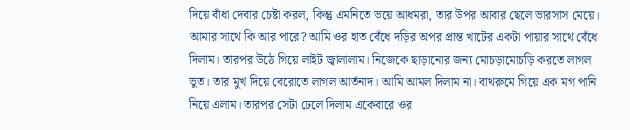দিয়ে বাঁধা দেবার চেষ্টা করল, কিন্তু এমনিতে ভয়ে আধমরা, তার উপর আবার ছেলে ভারসাস মেয়ে। আমার সাথে কি আর পারে? আমি ওর হাত বেঁধে দড়ির অপর প্রান্ত খাটের একটা পায়ার সাথে বেঁধে দিলাম। তারপর উঠে গিয়ে লাইট জ্বালালাম। নিজেকে ছাড়ানোর জন্য মোচড়ামোচড়ি করতে লাগল ভুত। তার মুখ দিয়ে বেরোতে লাগল আর্তনাদ। আমি আমল দিলাম না। বাথরুমে গিয়ে এক মগ পানি নিয়ে এলাম। তারপর সেটা ঢেলে দিলাম একেবারে ওর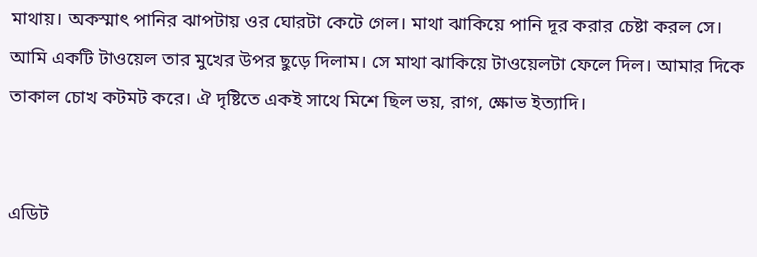মাথায়। অকস্মাৎ পানির ঝাপটায় ওর ঘোরটা কেটে গেল। মাথা ঝাকিয়ে পানি দূর করার চেষ্টা করল সে। আমি একটি টাওয়েল তার মুখের উপর ছুড়ে দিলাম। সে মাথা ঝাকিয়ে টাওয়েলটা ফেলে দিল। আমার দিকে তাকাল চোখ কটমট করে। ঐ দৃষ্টিতে একই সাথে মিশে ছিল ভয়, রাগ, ক্ষোভ ইত্যাদি।


এডিট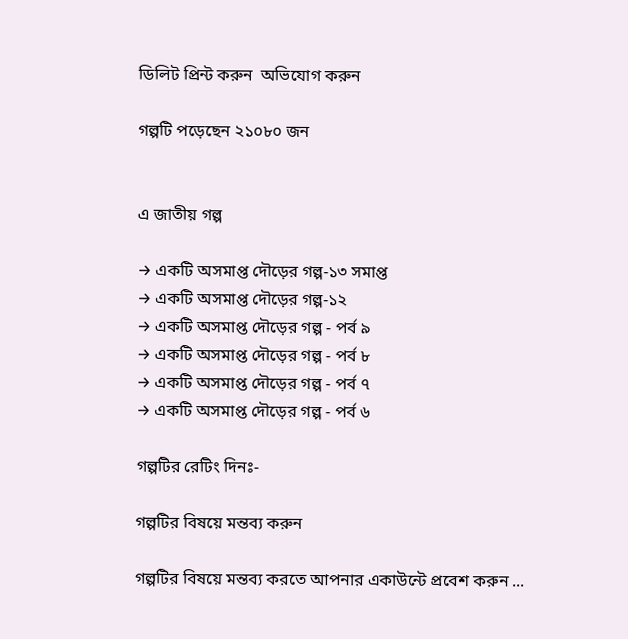ডিলিট প্রিন্ট করুন  অভিযোগ করুন

গল্পটি পড়েছেন ২১০৮০ জন


এ জাতীয় গল্প

→ একটি অসমাপ্ত দৌড়ের গল্প-১৩ সমাপ্ত
→ একটি অসমাপ্ত দৌড়ের গল্প-১২
→ একটি অসমাপ্ত দৌড়ের গল্প - পর্ব ৯
→ একটি অসমাপ্ত দৌড়ের গল্প - পর্ব ৮
→ একটি অসমাপ্ত দৌড়ের গল্প - পর্ব ৭
→ একটি অসমাপ্ত দৌড়ের গল্প - পর্ব ৬

গল্পটির রেটিং দিনঃ-

গল্পটির বিষয়ে মন্তব্য করুন

গল্পটির বিষয়ে মন্তব্য করতে আপনার একাউন্টে প্রবেশ করুন ...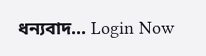ধন্যবাদ... Login Now